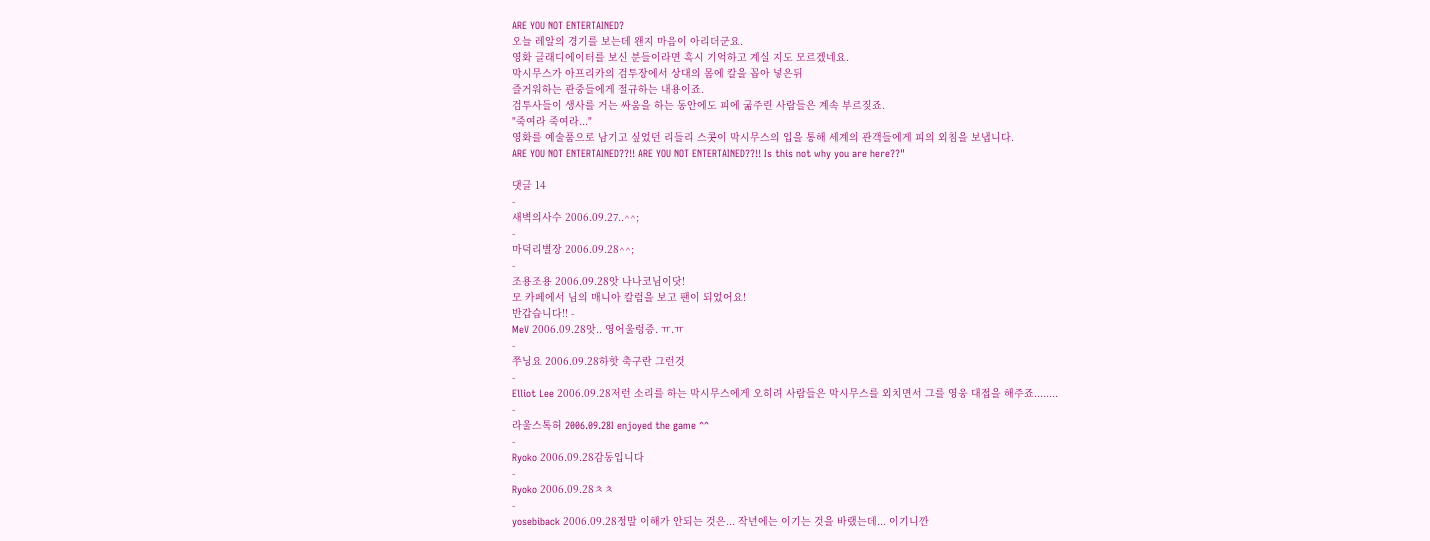ARE YOU NOT ENTERTAINED?
오늘 레알의 경기를 보는데 왠지 마음이 아리더군요.
영화 글래디에이터를 보신 분들이라면 혹시 기억하고 계실 지도 모르겠네요.
막시무스가 아프리카의 검투장에서 상대의 몸에 칼을 꼽아 넣은뒤
즐거워하는 관중들에게 절규하는 내용이죠.
검투사들이 생사를 거는 싸움을 하는 동안에도 피에 굶주린 사람들은 계속 부르짖죠.
"죽여라 죽여라..."
영화를 예술품으로 남기고 싶었던 리들리 스콧이 막시무스의 입을 통해 세계의 관객들에게 피의 외침을 보냅니다.
ARE YOU NOT ENTERTAINED??!! ARE YOU NOT ENTERTAINED??!! Is this not why you are here??"

댓글 14
-
새벽의사수 2006.09.27..^^;
-
마덕리별장 2006.09.28^^;
-
조용조용 2006.09.28앗 나나코님이닷!
모 카페에서 님의 매니아 칼럼을 보고 팬이 되었어요!
반갑습니다!! -
MeV 2006.09.28앗.. 영어울렁증. ㅠ.ㅠ
-
쭈닝요 2006.09.28하핫 축구란 그런것
-
Elliot Lee 2006.09.28저런 소리를 하는 막시무스에게 오히려 사람들은 막시무스를 외치면서 그를 영웅 대접을 해주죠........
-
라울스톡허 2006.09.28I enjoyed the game ^^
-
Ryoko 2006.09.28감동입니다
-
Ryoko 2006.09.28ㅊㅊ
-
yosebiback 2006.09.28정말 이해가 안되는 것은... 작년에는 이기는 것을 바랬는데... 이기니깐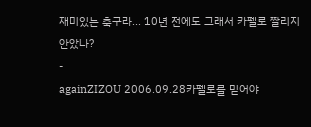재미있는 축구라... 10년 전에도 그래서 카펠로 짤리지 안았나?
-
againZIZOU 2006.09.28카펠로를 믿어야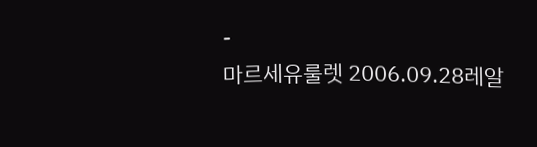-
마르세유룰렛 2006.09.28레알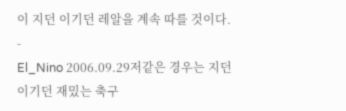이 지던 이기던 레알을 계속 따를 것이다.
-
El_Nino 2006.09.29저같은 경우는 지던 이기던 재밌는 축구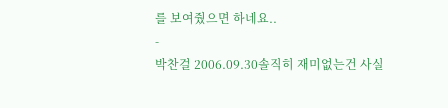를 보여줬으면 하네요..
-
박찬걸 2006.09.30솔직히 재미없는건 사실